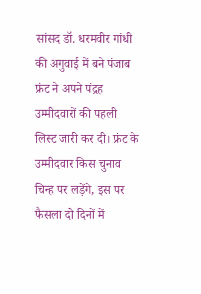सांसद डॉ. धरमवीर गांधी की अगुवाई में बने पंजाब फ्रंट ने अपने पंद्रह उम्मीदवारों की पहली लिस्ट जारी कर दी। फ्रंट के उम्मीदवार किस चुनाव चिन्ह पर लड़ेंगे, इस पर फैसला दो दिनों में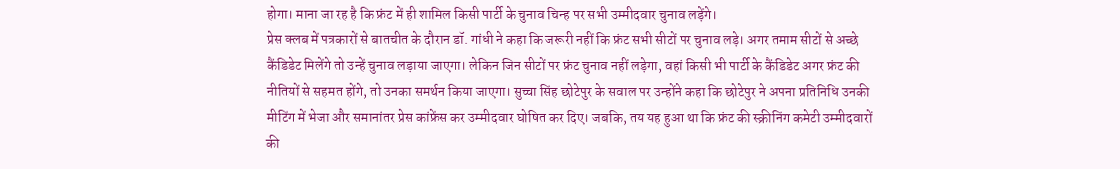होगा। माना जा रह है कि फ्रंट में ही शामिल किसी पार्टी के चुनाव चिन्ह पर सभी उम्मीदवार चुनाव लड़ेंगे।
प्रेस क्लब में पत्रकारों से बातचीत के दौरान डॉ. गांधी ने कहा कि जरूरी नहीं कि फ्रंट सभी सीटों पर चुनाव लड़े। अगर तमाम सीटों से अच्छे कैंडिडेट मिलेंगे तो उन्हें चुनाव लड़ाया जाएगा। लेकिन जिन सीटों पर फ्रंट चुनाव नहीं लड़ेगा, वहां किसी भी पार्टी के कैंडिडेट अगर फ्रंट की नीतियों से सहमत होंगे, तो उनका समर्थन किया जाएगा। सुच्चा सिंह छोटेपुर के सवाल पर उन्होंने कहा कि छोटेपुर ने अपना प्रतिनिधि उनकी मीटिंग में भेजा और समानांतर प्रेस कांफ्रेंस कर उम्मीदवार घोषित कर दिए। जबकि, तय यह हुआ था कि फ्रंट की स्क्रीनिंग कमेटी उम्मीदवारों की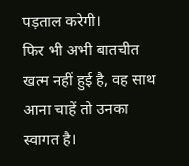पड़ताल करेगी।
फिर भी अभी बातचीत खत्म नहीं हुई है, वह साथ आना चाहें तो उनका स्वागत है।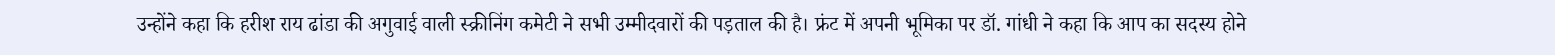उन्होंने कहा कि हरीश राय ढांडा की अगुवाई वाली स्क्रीनिंग कमेटी ने सभी उम्मीदवारों की पड़ताल की है। फ्रंट में अपनी भूमिका पर डॉ. गांधी ने कहा कि आप का सदस्य होने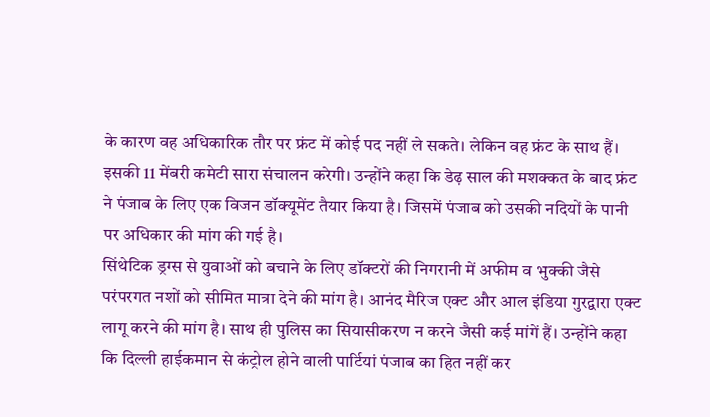के कारण वह अधिकारिक तौर पर फ्रंट में कोई पद नहीं ले सकते। लेकिन वह फ्रंट के साथ हैं। इसकी 11 मेंबरी कमेटी सारा संचालन करेगी। उन्होंने कहा कि डेढ़ साल की मशक्कत के बाद फ्रंट ने पंजाब के लिए एक विजन डॉक्यूमेंट तैयार किया है। जिसमें पंजाब को उसकी नदियों के पानी पर अधिकार की मांग की गई है।
सिंथेटिक ड्रग्स से युवाओं को बचाने के लिए डॉक्टरों की निगरानी में अफीम व भुक्की जैसे परंपरगत नशों को सीमित मात्रा देने की मांग है। आनंद मैरिज एक्ट और आल इंडिया गुरद्वारा एक्ट लागू करने की मांग है। साथ ही पुलिस का सियासीकरण न करने जैसी कई मांगें हैं। उन्होंने कहा कि दिल्ली हाईकमान से कंट्रोल होने वाली पार्टियां पंजाब का हित नहीं कर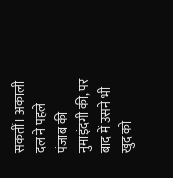सकतीं। अकाली दल ने पहले पंजाब की नुमाइंदगी की, पर बाद में उसने भी खुद को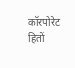कॉरपोरेट हितों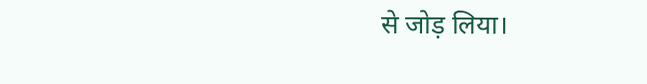से जोड़ लिया।